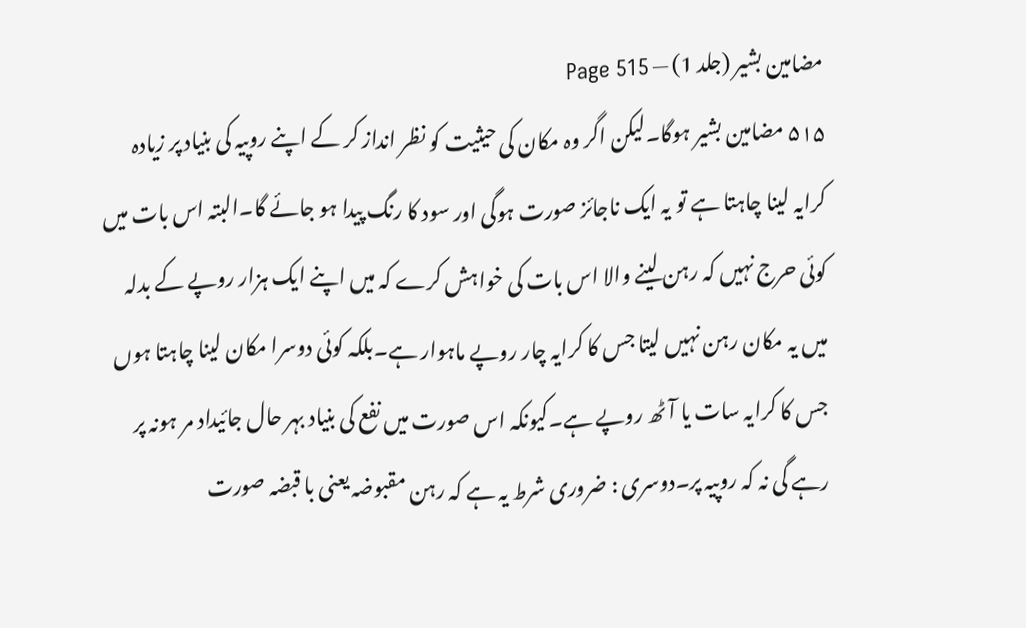مضامین بشیر (جلد 1) — Page 515
۵۱۵ مضامین بشیر ہوگا۔لیکن اگر وہ مکان کی حیثیت کو نظر انداز کر کے اپنے روپیہ کی بنیاد پر زیادہ کرایہ لینا چاہتا ہے تو یہ ایک ناجائز صورت ہوگی اور سود کا رنگ پیدا ہو جائے گا۔البتہ اس بات میں کوئی حرج نہیں کہ رہن لینے والا اس بات کی خواہش کرے کہ میں اپنے ایک ہزار روپے کے بدلہ میں یہ مکان رہن نہیں لیتا جس کا کرایہ چار روپے ماہوار ہے۔بلکہ کوئی دوسرا مکان لینا چاہتا ہوں جس کا کرایہ سات یا آٹھ روپے ہے۔کیونکہ اس صورت میں نفع کی بنیاد بہر حال جائیداد مر ہونہ پر رہے گی نہ کہ روپیہ پر۔دوسری : ضروری شرط یہ ہے کہ رہن مقبوضہ یعنی با قبضہ صورت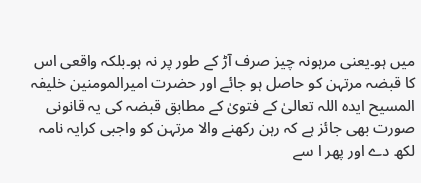میں ہو۔یعنی مرہونہ چیز صرف آڑ کے طور پر نہ ہو۔بلکہ واقعی اس کا قبضہ مرتہن کو حاصل ہو جائے اور حضرت امیرالمومنین خلیفہ المسیح ایده اللہ تعالیٰ کے فتویٰ کے مطابق قبضہ کی یہ قانونی صورت بھی جائز ہے کہ رہن رکھنے والا مرتہن کو واجبی کرایہ نامہ لکھ دے اور پھر ا سے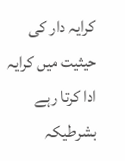کرایہ دار کی حیثیت میں کرایہ ادا کرتا رہے بشرطیکہ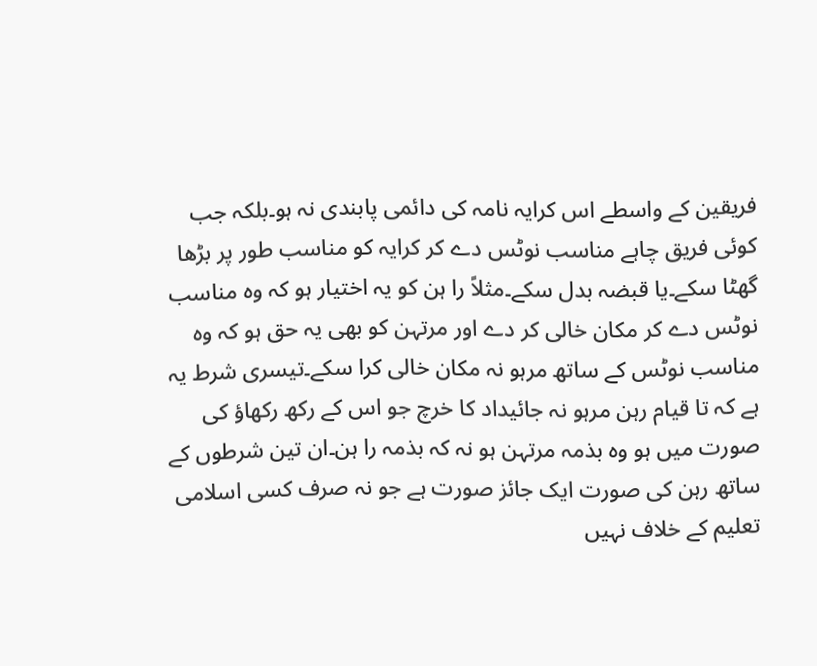فریقین کے واسطے اس کرایہ نامہ کی دائمی پابندی نہ ہو۔بلکہ جب کوئی فریق چاہے مناسب نوٹس دے کر کرایہ کو مناسب طور پر بڑھا گھٹا سکے۔یا قبضہ بدل سکے۔مثلاً را ہن کو یہ اختیار ہو کہ وہ مناسب نوٹس دے کر مکان خالی کر دے اور مرتہن کو بھی یہ حق ہو کہ وہ مناسب نوٹس کے ساتھ مرہو نہ مکان خالی کرا سکے۔تیسری شرط یہ ہے کہ تا قیام رہن مرہو نہ جائیداد کا خرچ جو اس کے رکھ رکھاؤ کی صورت میں ہو وہ بذمہ مرتہن ہو نہ کہ بذمہ را ہن۔ان تین شرطوں کے ساتھ رہن کی صورت ایک جائز صورت ہے جو نہ صرف کسی اسلامی تعلیم کے خلاف نہیں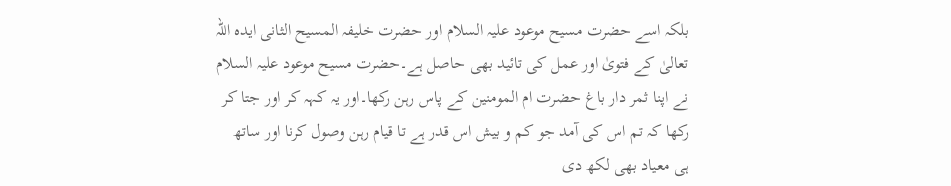بلکہ اسے حضرت مسیح موعود علیہ السلام اور حضرت خلیفہ المسیح الثانی ایدہ اللہ تعالیٰ کے فتویٰ اور عمل کی تائید بھی حاصل ہے۔حضرت مسیح موعود علیہ السلام نے اپنا ثمر دار باغ حضرت ام المومنین کے پاس رہن رکھا۔اور یہ کہہ کر اور جتا کر رکھا کہ تم اس کی آمد جو کم و بیش اس قدر ہے تا قیام رہن وصول کرنا اور ساتھ ہی معیاد بھی لکھ دی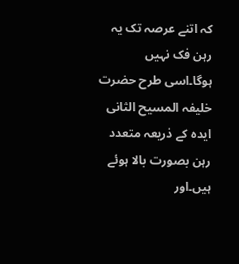کہ اتنے عرصہ تک یہ رہن فک نہیں ہوگا۔اسی طرح حضرت خلیفہ المسیح الثانی ایدہ کے ذریعہ متعدد رہن بصورت بالا ہوئے ہیں۔اور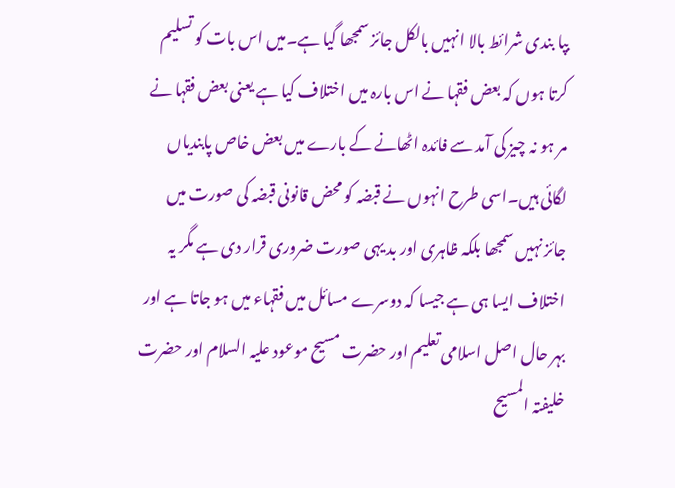بپا بندی شرائط بالا انہیں بالکل جائز سمجھا گیا ہے۔میں اس بات کو تسلیم کرتا ہوں کہ بعض فقہا نے اس بارہ میں اختلاف کیا ہے یعنی بعض فقہا نے مر ہو نہ چیز کی آمد سے فائدہ اٹھانے کے بارے میں بعض خاص پابندیاں لگائی ہیں۔اسی طرح انہوں نے قبضہ کو محض قانونی قبضہ کی صورت میں جائز نہیں سمجھا بلکہ ظاہری اور بد یہی صورت ضروری قرار دی ہے مگر یہ اختلاف ایسا ہی ہے جیسا کہ دوسرے مسائل میں فقہاء میں ہو جاتا ہے اور بہر حال اصل اسلامی تعلیم اور حضرت مسیح موعود علیہ السلام اور حضرت خلیفتہ المسیح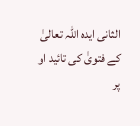الثانی ایدہ اللہ تعالیٰ کے فتویٰ کی تائید او پر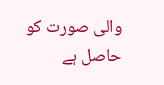والی صورت کو حاصل ہے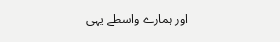اور ہمارے واسطے یہی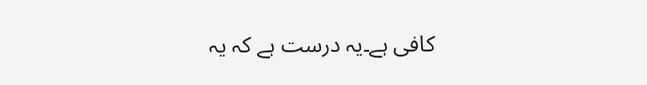کافی ہے۔یہ درست ہے کہ یہ